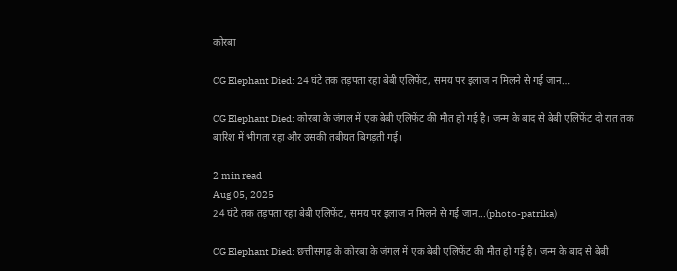कोरबा

CG Elephant Died: 24 घंटे तक तड़पता रहा बेबी एलिफेंट, समय पर इलाज न मिलने से गई जान…

CG Elephant Died: कोरबा के जंगल में एक बेबी एलिफेंट की मौत हो गई है। जन्म के बाद से बेबी एलिफेंट दो रात तक बारिश में भीगता रहा और उसकी तबीयत बिगड़ती गई।

2 min read
Aug 05, 2025
24 घंटे तक तड़पता रहा बेबी एलिफेंट, समय पर इलाज न मिलने से गई जान...(photo-patrika)

CG Elephant Died: छत्तीसगढ़ के कोरबा के जंगल में एक बेबी एलिफेंट की मौत हो गई है। जन्म के बाद से बेबी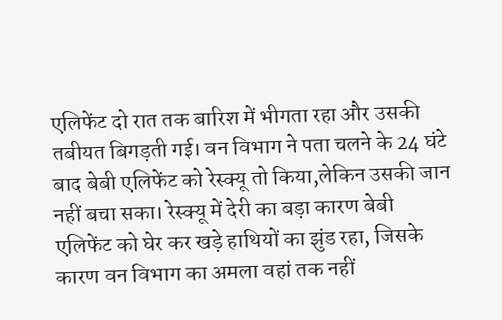एलिफेंट दो रात तक बारिश में भीगता रहा और उसकी तबीयत बिगड़ती गई। वन विभाग ने पता चलने के 24 घंटे बाद बेबी एलिफेंट को रेस्क्यू तो किया,लेकिन उसकी जान नहीं बचा सका। रेस्क्यू में देरी का बड़ा कारण बेबी एलिफेंट को घेर कर खड़े हाथियों का झुंड रहा, जिसके कारण वन विभाग का अमला वहां तक नहीं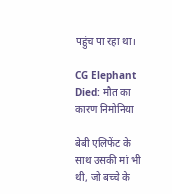पहुंच पा रहा था।

CG Elephant Died: मौत का कारण निमोनिया

बेबी एलिफेंट के साथ उसकी मां भी थी, जो बच्चे के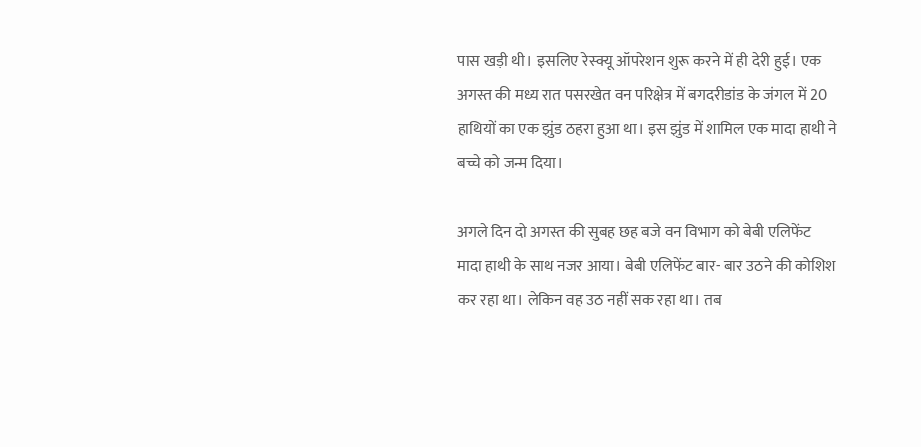पास खड़ी थी। इसलिए रेस्क्यू ऑपरेशन शुरू करने में ही देरी हुई। एक अगस्त की मध्य रात पसरखेत वन परिक्षेत्र में बगदरीडांड के जंगल में 20 हाथियों का एक झुंड ठहरा हुआ था। इस झुंड में शामिल एक मादा हाथी ने बच्चे को जन्म दिया।

अगले दिन दो अगस्त की सुबह छह बजे वन विभाग को बेबी एलिफेंट मादा हाथी के साथ नजर आया। बेबी एलिफेंट बार- बार उठने की कोशिश कर रहा था। लेकिन वह उठ नहीं सक रहा था। तब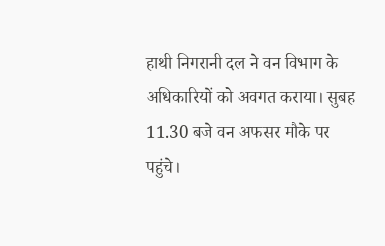हाथी निगरानी दल ने वन विभाग के अधिकारियों को अवगत कराया। सुबह 11.30 बजे वन अफसर मौके पर पहुंचे।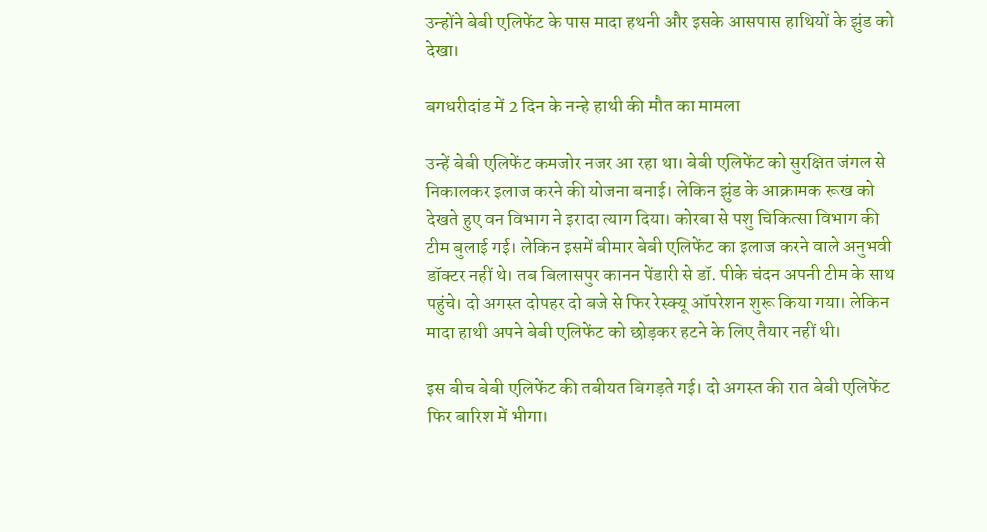उन्होंने बेबी एलिफेंट के पास मादा हथनी और इसके आसपास हाथियों के झुंड को देखा।

बगधरीदांड में 2 दिन के नन्हे हाथी की मौत का मामला

उन्हें बेबी एलिफेंट कमजोर नजर आ रहा था। बेबी एलिफेंट को सुरक्षित जंगल से निकालकर इलाज करने की योजना बनाई। लेकिन झुंड के आक्रामक रूख को देखते हुए वन विभाग ने इरादा त्याग दिया। कोरबा से पशु चिकित्सा विभाग की टीम बुलाई गई। लेकिन इसमें बीमार बेबी एलिफेंट का इलाज करने वाले अनुभवी डॉक्टर नहीं थे। तब बिलासपुर कानन पेंडारी से डॉ. पीके चंदन अपनी टीम के साथ पहुंचे। दो अगस्त दोपहर दो बजे से फिर रेस्क्यू ऑपरेशन शुरू किया गया। लेकिन मादा हाथी अपने बेबी एलिफेंट को छोड़कर हटने के लिए तैयार नहीं थी।

इस बीच बेबी एलिफेंट की तबीयत बिगड़ते गई। दो अगस्त की रात बेबी एलिफेंट फिर बारिश में भीगा।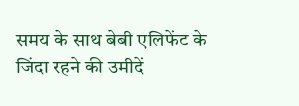समय के साथ बेबी एलिफेंट के जिंदा रहने की उमीदें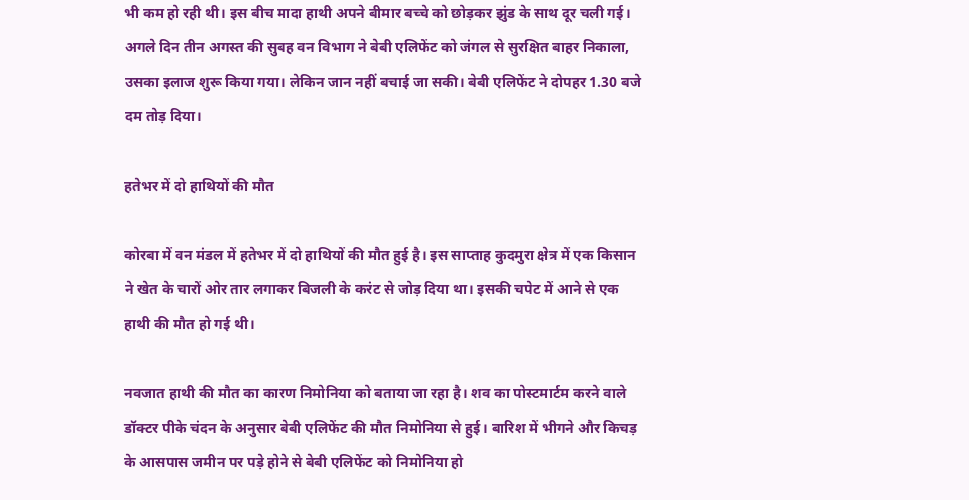भी कम हो रही थी। इस बीच मादा हाथी अपने बीमार बच्चे को छोड़कर झुंड के साथ दूर चली गई। अगले दिन तीन अगस्त की सुबह वन विभाग ने बेबी एलिफेंट को जंगल से सुरक्षित बाहर निकाला, उसका इलाज शुरू किया गया। लेकिन जान नहीं बचाई जा सकी। बेबी एलिफेंट ने दोपहर 1.30 बजे दम तोड़ दिया।

हतेभर में दो हाथियों की मौत

कोरबा में वन मंडल में हतेभर में दो हाथियों की मौत हुई है। इस साप्ताह कुदमुरा क्षेत्र में एक किसान ने खेत के चारों ओर तार लगाकर बिजली के करंट से जोड़ दिया था। इसकी चपेट में आने से एक हाथी की मौत हो गई थी।

नवजात हाथी की मौत का कारण निमोनिया को बताया जा रहा है। शव का पोस्टमार्टम करने वाले डॉक्टर पीके चंदन के अनुसार बेबी एलिफेंट की मौत निमोनिया से हुई। बारिश में भीगने और किचड़ के आसपास जमीन पर पड़े होने से बेबी एलिफेंट को निमोनिया हो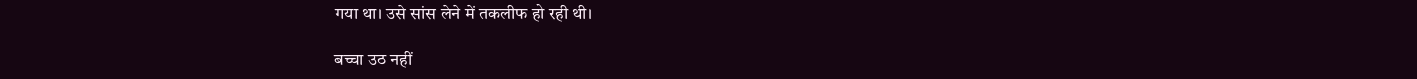गया था। उसे सांस लेने में तकलीफ हो रही थी।

बच्चा उठ नहीं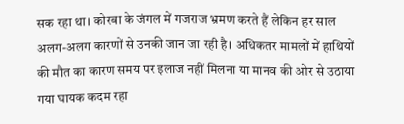सक रहा था। कोरबा के जंगल में गजराज भ्रमण करते हैं लेकिन हर साल अलग-अलग कारणों से उनकी जान जा रही है। अधिकतर मामलों में हाथियों की मौत का कारण समय पर इलाज नहीं मिलना या मानव की ओर से उठाया गया घायक कदम रहा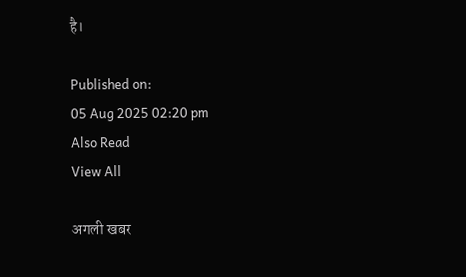है।

Published on:
05 Aug 2025 02:20 pm
Also Read
View All

अगली खबर